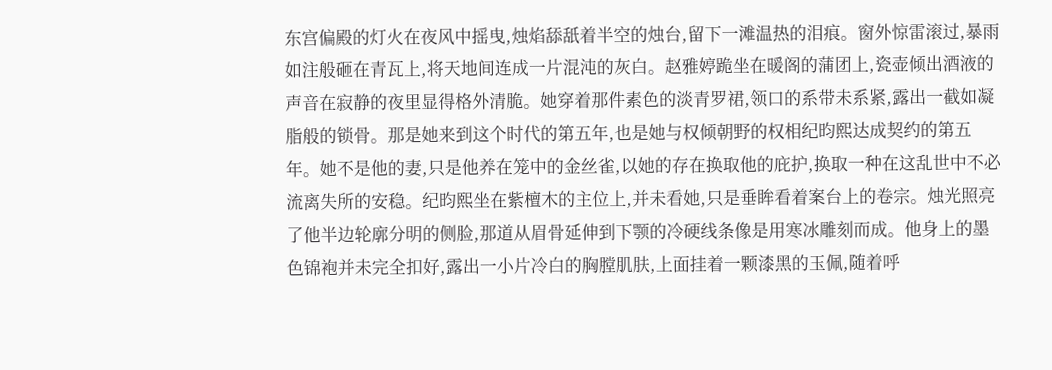东宫偏殿的灯火在夜风中摇曳,烛焰舔舐着半空的烛台,留下一滩温热的泪痕。窗外惊雷滚过,暴雨如注般砸在青瓦上,将天地间连成一片混沌的灰白。赵雅婷跪坐在暖阁的蒲团上,瓷壶倾出酒液的声音在寂静的夜里显得格外清脆。她穿着那件素色的淡青罗裙,领口的系带未系紧,露出一截如凝脂般的锁骨。那是她来到这个时代的第五年,也是她与权倾朝野的权相纪昀熙达成契约的第五年。她不是他的妻,只是他养在笼中的金丝雀,以她的存在换取他的庇护,换取一种在这乱世中不必流离失所的安稳。纪昀熙坐在紫檀木的主位上,并未看她,只是垂眸看着案台上的卷宗。烛光照亮了他半边轮廓分明的侧脸,那道从眉骨延伸到下颚的冷硬线条像是用寒冰雕刻而成。他身上的墨色锦袍并未完全扣好,露出一小片冷白的胸膛肌肤,上面挂着一颗漆黑的玉佩,随着呼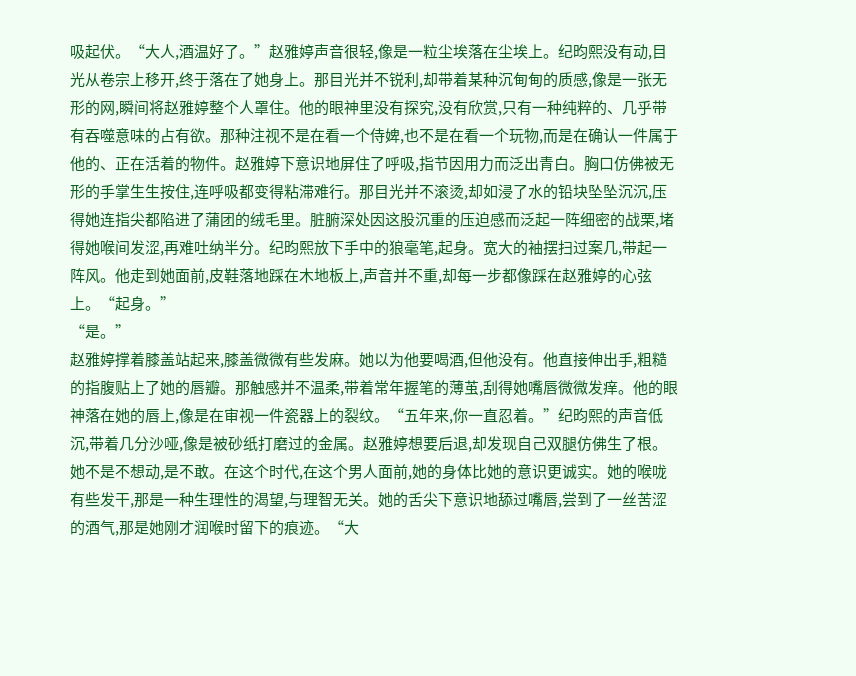吸起伏。“大人,酒温好了。”赵雅婷声音很轻,像是一粒尘埃落在尘埃上。纪昀熙没有动,目光从卷宗上移开,终于落在了她身上。那目光并不锐利,却带着某种沉甸甸的质感,像是一张无形的网,瞬间将赵雅婷整个人罩住。他的眼神里没有探究,没有欣赏,只有一种纯粹的、几乎带有吞噬意味的占有欲。那种注视不是在看一个侍婢,也不是在看一个玩物,而是在确认一件属于他的、正在活着的物件。赵雅婷下意识地屏住了呼吸,指节因用力而泛出青白。胸口仿佛被无形的手掌生生按住,连呼吸都变得粘滞难行。那目光并不滚烫,却如浸了水的铅块坠坠沉沉,压得她连指尖都陷进了蒲团的绒毛里。脏腑深处因这股沉重的压迫感而泛起一阵细密的战栗,堵得她喉间发涩,再难吐纳半分。纪昀熙放下手中的狼毫笔,起身。宽大的袖摆扫过案几,带起一阵风。他走到她面前,皮鞋落地踩在木地板上,声音并不重,却每一步都像踩在赵雅婷的心弦上。“起身。”
“是。”
赵雅婷撑着膝盖站起来,膝盖微微有些发麻。她以为他要喝酒,但他没有。他直接伸出手,粗糙的指腹贴上了她的唇瓣。那触感并不温柔,带着常年握笔的薄茧,刮得她嘴唇微微发痒。他的眼神落在她的唇上,像是在审视一件瓷器上的裂纹。“五年来,你一直忍着。”纪昀熙的声音低沉,带着几分沙哑,像是被砂纸打磨过的金属。赵雅婷想要后退,却发现自己双腿仿佛生了根。她不是不想动,是不敢。在这个时代,在这个男人面前,她的身体比她的意识更诚实。她的喉咙有些发干,那是一种生理性的渴望,与理智无关。她的舌尖下意识地舔过嘴唇,尝到了一丝苦涩的酒气,那是她刚才润喉时留下的痕迹。“大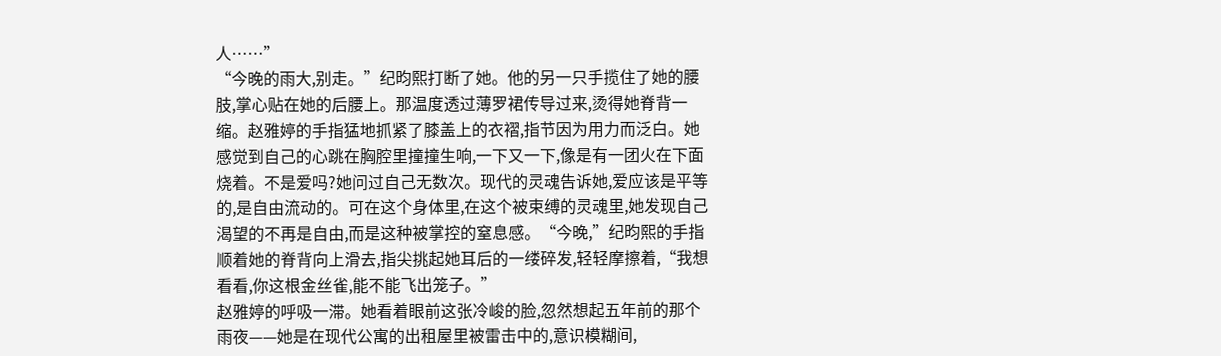人……”
“今晚的雨大,别走。”纪昀熙打断了她。他的另一只手揽住了她的腰肢,掌心贴在她的后腰上。那温度透过薄罗裙传导过来,烫得她脊背一缩。赵雅婷的手指猛地抓紧了膝盖上的衣褶,指节因为用力而泛白。她感觉到自己的心跳在胸腔里撞撞生响,一下又一下,像是有一团火在下面烧着。不是爱吗?她问过自己无数次。现代的灵魂告诉她,爱应该是平等的,是自由流动的。可在这个身体里,在这个被束缚的灵魂里,她发现自己渴望的不再是自由,而是这种被掌控的窒息感。“今晚,”纪昀熙的手指顺着她的脊背向上滑去,指尖挑起她耳后的一缕碎发,轻轻摩擦着,“我想看看,你这根金丝雀,能不能飞出笼子。”
赵雅婷的呼吸一滞。她看着眼前这张冷峻的脸,忽然想起五年前的那个雨夜——她是在现代公寓的出租屋里被雷击中的,意识模糊间,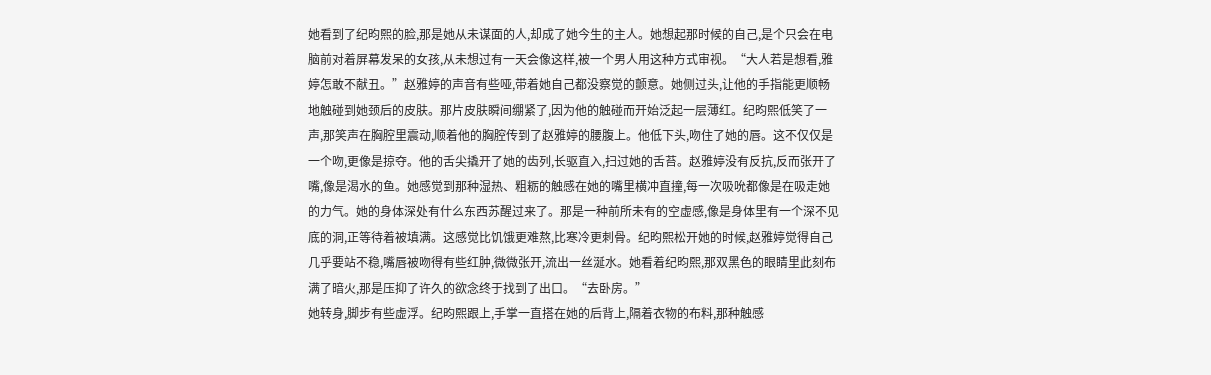她看到了纪昀熙的脸,那是她从未谋面的人,却成了她今生的主人。她想起那时候的自己,是个只会在电脑前对着屏幕发呆的女孩,从未想过有一天会像这样,被一个男人用这种方式审视。“大人若是想看,雅婷怎敢不献丑。”赵雅婷的声音有些哑,带着她自己都没察觉的颤意。她侧过头,让他的手指能更顺畅地触碰到她颈后的皮肤。那片皮肤瞬间绷紧了,因为他的触碰而开始泛起一层薄红。纪昀熙低笑了一声,那笑声在胸腔里震动,顺着他的胸腔传到了赵雅婷的腰腹上。他低下头,吻住了她的唇。这不仅仅是一个吻,更像是掠夺。他的舌尖撬开了她的齿列,长驱直入,扫过她的舌苔。赵雅婷没有反抗,反而张开了嘴,像是渴水的鱼。她感觉到那种湿热、粗粝的触感在她的嘴里横冲直撞,每一次吸吮都像是在吸走她的力气。她的身体深处有什么东西苏醒过来了。那是一种前所未有的空虚感,像是身体里有一个深不见底的洞,正等待着被填满。这感觉比饥饿更难熬,比寒冷更刺骨。纪昀熙松开她的时候,赵雅婷觉得自己几乎要站不稳,嘴唇被吻得有些红肿,微微张开,流出一丝涎水。她看着纪昀熙,那双黑色的眼睛里此刻布满了暗火,那是压抑了许久的欲念终于找到了出口。“去卧房。”
她转身,脚步有些虚浮。纪昀熙跟上,手掌一直搭在她的后背上,隔着衣物的布料,那种触感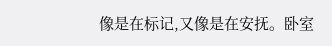像是在标记,又像是在安抚。卧室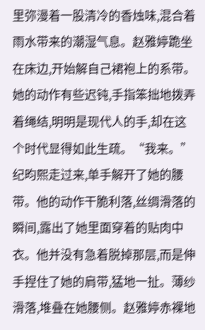里弥漫着一股清冷的香烛味,混合着雨水带来的潮湿气息。赵雅婷跪坐在床边,开始解自己裙袍上的系带。她的动作有些迟钝,手指笨拙地拨弄着绳结,明明是现代人的手,却在这个时代显得如此生疏。“我来。”
纪昀熙走过来,单手解开了她的腰带。他的动作干脆利落,丝绸滑落的瞬间,露出了她里面穿着的贴肉中衣。他并没有急着脱掉那层,而是伸手捏住了她的肩带,猛地一扯。薄纱滑落,堆叠在她腰侧。赵雅婷赤裸地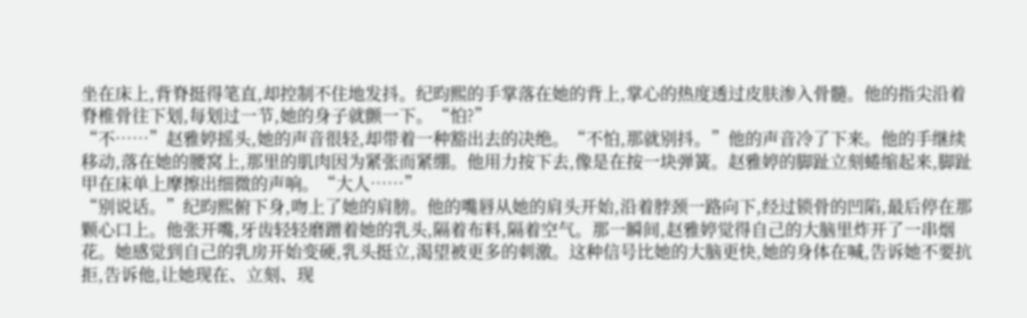坐在床上,背脊挺得笔直,却控制不住地发抖。纪昀熙的手掌落在她的背上,掌心的热度透过皮肤渗入骨髓。他的指尖沿着脊椎骨往下划,每划过一节,她的身子就颤一下。“怕?”
“不……”赵雅婷摇头,她的声音很轻,却带着一种豁出去的决绝。“不怕,那就别抖。”他的声音冷了下来。他的手继续移动,落在她的腰窝上,那里的肌肉因为紧张而紧绷。他用力按下去,像是在按一块弹簧。赵雅婷的脚趾立刻蜷缩起来,脚趾甲在床单上摩擦出细微的声响。“大人……”
“别说话。”纪昀熙俯下身,吻上了她的肩膀。他的嘴唇从她的肩头开始,沿着脖颈一路向下,经过锁骨的凹陷,最后停在那颗心口上。他张开嘴,牙齿轻轻磨蹭着她的乳头,隔着布料,隔着空气。那一瞬间,赵雅婷觉得自己的大脑里炸开了一串烟花。她感觉到自己的乳房开始变硬,乳头挺立,渴望被更多的刺激。这种信号比她的大脑更快,她的身体在喊,告诉她不要抗拒,告诉他,让她现在、立刻、现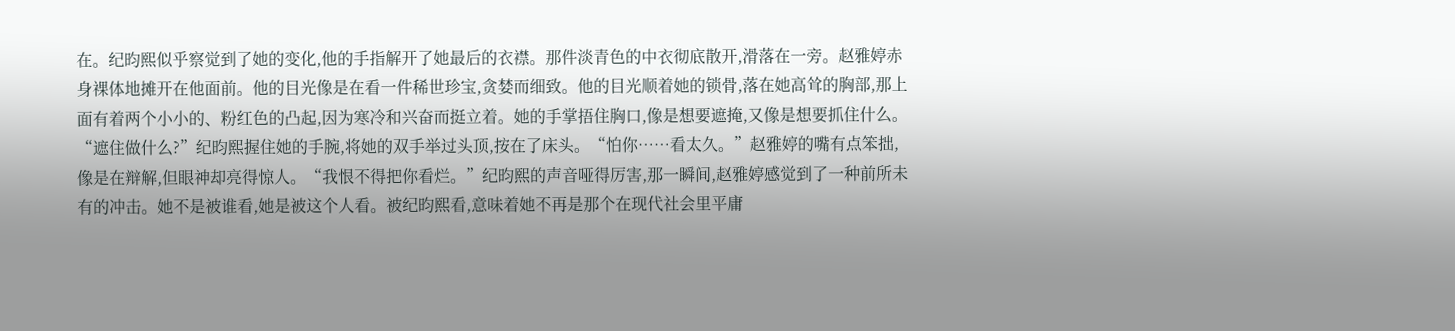在。纪昀熙似乎察觉到了她的变化,他的手指解开了她最后的衣襟。那件淡青色的中衣彻底散开,滑落在一旁。赵雅婷赤身裸体地摊开在他面前。他的目光像是在看一件稀世珍宝,贪婪而细致。他的目光顺着她的锁骨,落在她高耸的胸部,那上面有着两个小小的、粉红色的凸起,因为寒冷和兴奋而挺立着。她的手掌捂住胸口,像是想要遮掩,又像是想要抓住什么。“遮住做什么?”纪昀熙握住她的手腕,将她的双手举过头顶,按在了床头。“怕你……看太久。”赵雅婷的嘴有点笨拙,像是在辩解,但眼神却亮得惊人。“我恨不得把你看烂。”纪昀熙的声音哑得厉害,那一瞬间,赵雅婷感觉到了一种前所未有的冲击。她不是被谁看,她是被这个人看。被纪昀熙看,意味着她不再是那个在现代社会里平庸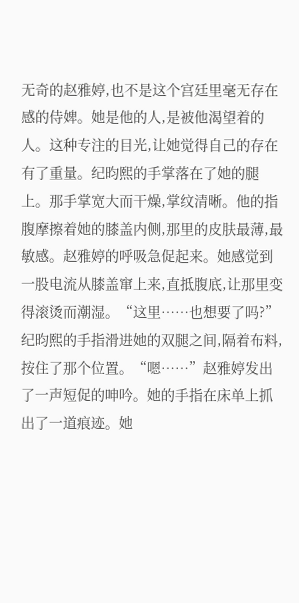无奇的赵雅婷,也不是这个宫廷里毫无存在感的侍婢。她是他的人,是被他渴望着的人。这种专注的目光,让她觉得自己的存在有了重量。纪昀熙的手掌落在了她的腿上。那手掌宽大而干燥,掌纹清晰。他的指腹摩擦着她的膝盖内侧,那里的皮肤最薄,最敏感。赵雅婷的呼吸急促起来。她感觉到一股电流从膝盖窜上来,直抵腹底,让那里变得滚烫而潮湿。“这里……也想要了吗?”纪昀熙的手指滑进她的双腿之间,隔着布料,按住了那个位置。“嗯……”赵雅婷发出了一声短促的呻吟。她的手指在床单上抓出了一道痕迹。她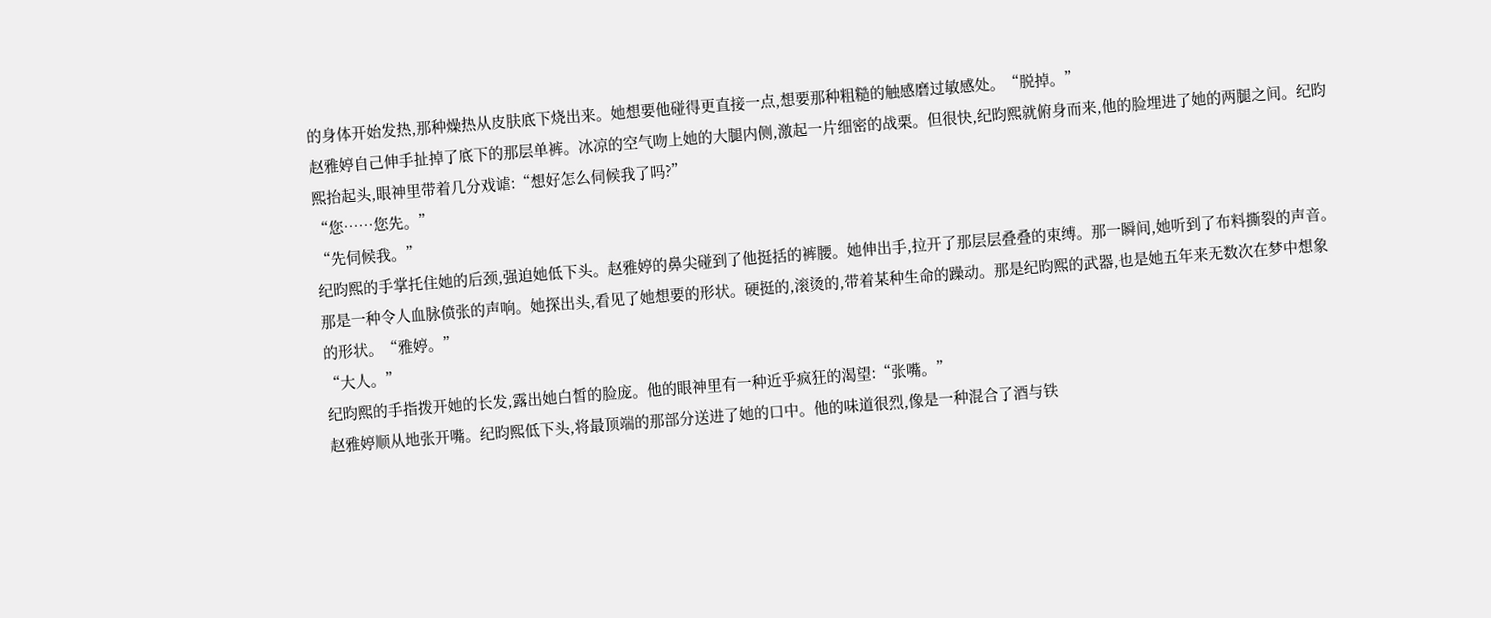的身体开始发热,那种燥热从皮肤底下烧出来。她想要他碰得更直接一点,想要那种粗糙的触感磨过敏感处。“脱掉。”
赵雅婷自己伸手扯掉了底下的那层单裤。冰凉的空气吻上她的大腿内侧,激起一片细密的战栗。但很快,纪昀熙就俯身而来,他的脸埋进了她的两腿之间。纪昀熙抬起头,眼神里带着几分戏谑:“想好怎么伺候我了吗?”
“您……您先。”
“先伺候我。”
纪昀熙的手掌托住她的后颈,强迫她低下头。赵雅婷的鼻尖碰到了他挺括的裤腰。她伸出手,拉开了那层层叠叠的束缚。那一瞬间,她听到了布料撕裂的声音。那是一种令人血脉偾张的声响。她探出头,看见了她想要的形状。硬挺的,滚烫的,带着某种生命的躁动。那是纪昀熙的武器,也是她五年来无数次在梦中想象的形状。“雅婷。”
“大人。”
纪昀熙的手指拨开她的长发,露出她白皙的脸庞。他的眼神里有一种近乎疯狂的渴望:“张嘴。”
赵雅婷顺从地张开嘴。纪昀熙低下头,将最顶端的那部分送进了她的口中。他的味道很烈,像是一种混合了酒与铁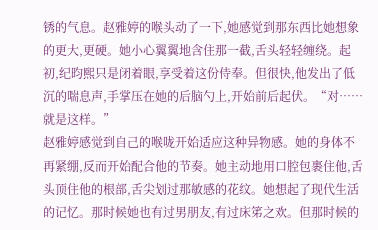锈的气息。赵雅婷的喉头动了一下,她感觉到那东西比她想象的更大,更硬。她小心翼翼地含住那一截,舌头轻轻缠绕。起初,纪昀熙只是闭着眼,享受着这份侍奉。但很快,他发出了低沉的喘息声,手掌压在她的后脑勺上,开始前后起伏。“对……就是这样。”
赵雅婷感觉到自己的喉咙开始适应这种异物感。她的身体不再紧绷,反而开始配合他的节奏。她主动地用口腔包裹住他,舌头顶住他的根部,舌尖划过那敏感的花纹。她想起了现代生活的记忆。那时候她也有过男朋友,有过床笫之欢。但那时候的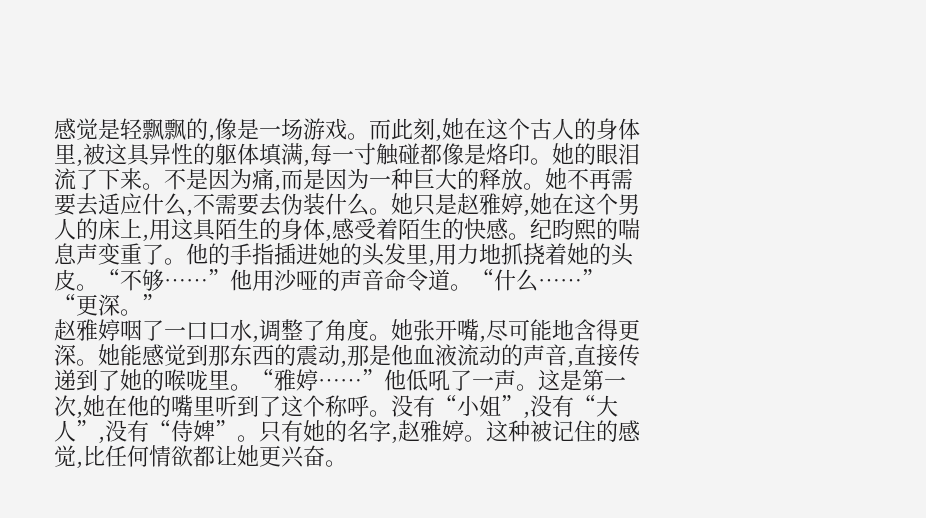感觉是轻飘飘的,像是一场游戏。而此刻,她在这个古人的身体里,被这具异性的躯体填满,每一寸触碰都像是烙印。她的眼泪流了下来。不是因为痛,而是因为一种巨大的释放。她不再需要去适应什么,不需要去伪装什么。她只是赵雅婷,她在这个男人的床上,用这具陌生的身体,感受着陌生的快感。纪昀熙的喘息声变重了。他的手指插进她的头发里,用力地抓挠着她的头皮。“不够……”他用沙哑的声音命令道。“什么……”
“更深。”
赵雅婷咽了一口口水,调整了角度。她张开嘴,尽可能地含得更深。她能感觉到那东西的震动,那是他血液流动的声音,直接传递到了她的喉咙里。“雅婷……”他低吼了一声。这是第一次,她在他的嘴里听到了这个称呼。没有“小姐”,没有“大人”,没有“侍婢”。只有她的名字,赵雅婷。这种被记住的感觉,比任何情欲都让她更兴奋。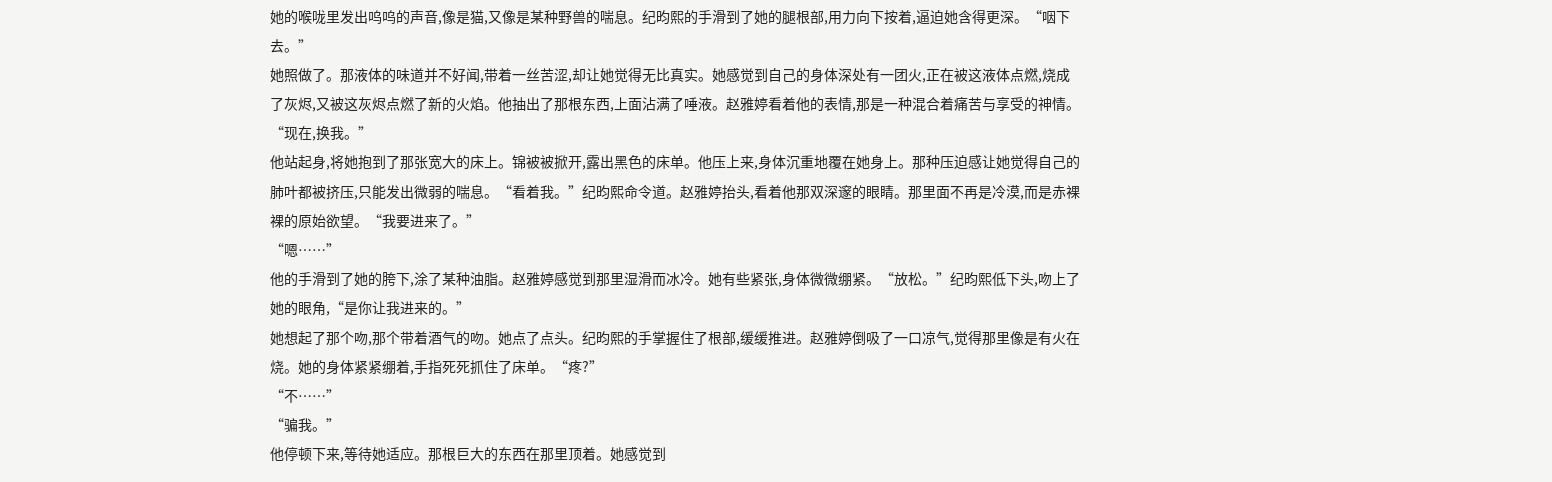她的喉咙里发出呜呜的声音,像是猫,又像是某种野兽的喘息。纪昀熙的手滑到了她的腿根部,用力向下按着,逼迫她含得更深。“咽下去。”
她照做了。那液体的味道并不好闻,带着一丝苦涩,却让她觉得无比真实。她感觉到自己的身体深处有一团火,正在被这液体点燃,烧成了灰烬,又被这灰烬点燃了新的火焰。他抽出了那根东西,上面沾满了唾液。赵雅婷看着他的表情,那是一种混合着痛苦与享受的神情。“现在,换我。”
他站起身,将她抱到了那张宽大的床上。锦被被掀开,露出黑色的床单。他压上来,身体沉重地覆在她身上。那种压迫感让她觉得自己的肺叶都被挤压,只能发出微弱的喘息。“看着我。”纪昀熙命令道。赵雅婷抬头,看着他那双深邃的眼睛。那里面不再是冷漠,而是赤裸裸的原始欲望。“我要进来了。”
“嗯……”
他的手滑到了她的胯下,涂了某种油脂。赵雅婷感觉到那里湿滑而冰冷。她有些紧张,身体微微绷紧。“放松。”纪昀熙低下头,吻上了她的眼角,“是你让我进来的。”
她想起了那个吻,那个带着酒气的吻。她点了点头。纪昀熙的手掌握住了根部,缓缓推进。赵雅婷倒吸了一口凉气,觉得那里像是有火在烧。她的身体紧紧绷着,手指死死抓住了床单。“疼?”
“不……”
“骗我。”
他停顿下来,等待她适应。那根巨大的东西在那里顶着。她感觉到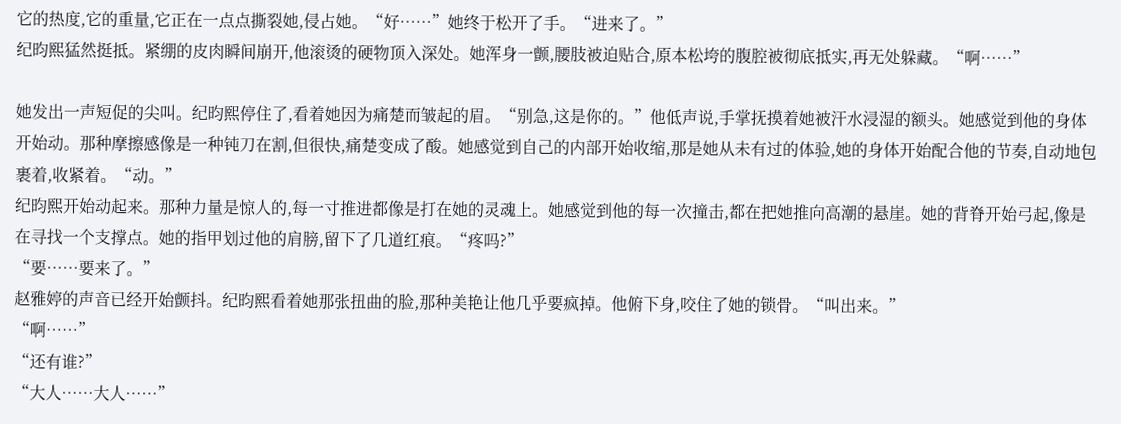它的热度,它的重量,它正在一点点撕裂她,侵占她。“好……”她终于松开了手。“进来了。”
纪昀熙猛然挺抵。紧绷的皮肉瞬间崩开,他滚烫的硬物顶入深处。她浑身一颤,腰肢被迫贴合,原本松垮的腹腔被彻底抵实,再无处躲藏。“啊……”

她发出一声短促的尖叫。纪昀熙停住了,看着她因为痛楚而皱起的眉。“别急,这是你的。”他低声说,手掌抚摸着她被汗水浸湿的额头。她感觉到他的身体开始动。那种摩擦感像是一种钝刀在割,但很快,痛楚变成了酸。她感觉到自己的内部开始收缩,那是她从未有过的体验,她的身体开始配合他的节奏,自动地包裹着,收紧着。“动。”
纪昀熙开始动起来。那种力量是惊人的,每一寸推进都像是打在她的灵魂上。她感觉到他的每一次撞击,都在把她推向高潮的悬崖。她的背脊开始弓起,像是在寻找一个支撑点。她的指甲划过他的肩膀,留下了几道红痕。“疼吗?”
“要……要来了。”
赵雅婷的声音已经开始颤抖。纪昀熙看着她那张扭曲的脸,那种美艳让他几乎要疯掉。他俯下身,咬住了她的锁骨。“叫出来。”
“啊……”
“还有谁?”
“大人……大人……”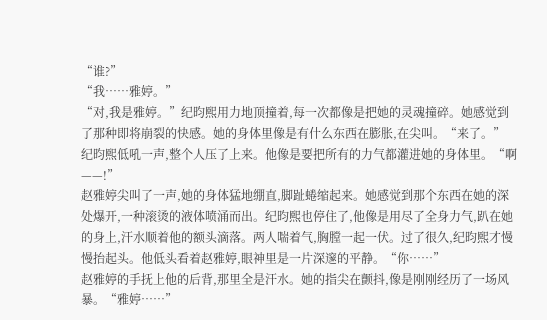“谁?”
“我……雅婷。”
“对,我是雅婷。”纪昀熙用力地顶撞着,每一次都像是把她的灵魂撞碎。她感觉到了那种即将崩裂的快感。她的身体里像是有什么东西在膨胀,在尖叫。“来了。”
纪昀熙低吼一声,整个人压了上来。他像是要把所有的力气都灌进她的身体里。“啊——!”
赵雅婷尖叫了一声,她的身体猛地绷直,脚趾蜷缩起来。她感觉到那个东西在她的深处爆开,一种滚烫的液体喷涌而出。纪昀熙也停住了,他像是用尽了全身力气,趴在她的身上,汗水顺着他的额头滴落。两人喘着气,胸膛一起一伏。过了很久,纪昀熙才慢慢抬起头。他低头看着赵雅婷,眼神里是一片深邃的平静。“你……”
赵雅婷的手抚上他的后背,那里全是汗水。她的指尖在颤抖,像是刚刚经历了一场风暴。“雅婷……”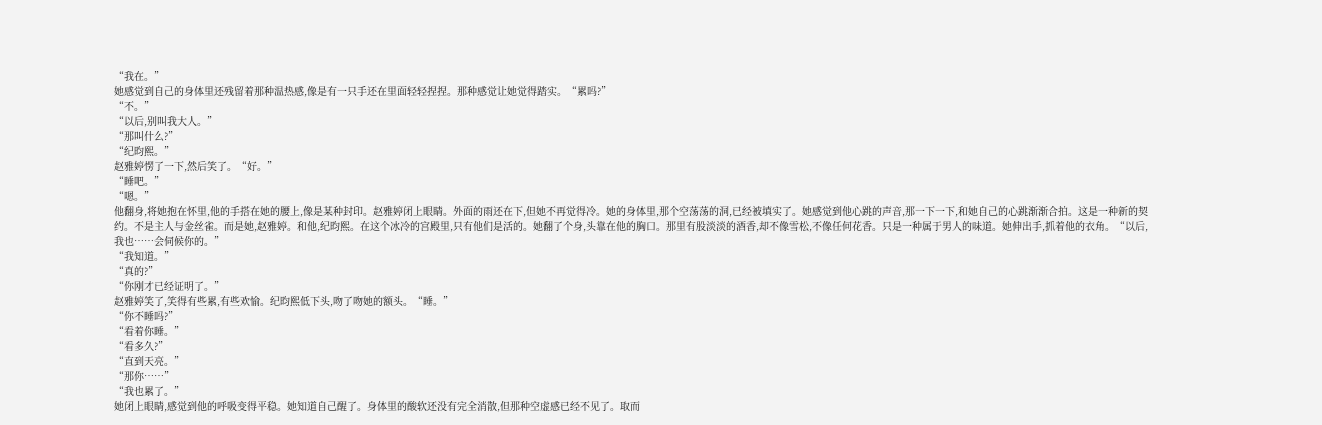“我在。”
她感觉到自己的身体里还残留着那种温热感,像是有一只手还在里面轻轻捏捏。那种感觉让她觉得踏实。“累吗?”
“不。”
“以后,别叫我大人。”
“那叫什么?”
“纪昀熙。”
赵雅婷愣了一下,然后笑了。“好。”
“睡吧。”
“嗯。”
他翻身,将她抱在怀里,他的手搭在她的腰上,像是某种封印。赵雅婷闭上眼睛。外面的雨还在下,但她不再觉得冷。她的身体里,那个空荡荡的洞,已经被填实了。她感觉到他心跳的声音,那一下一下,和她自己的心跳渐渐合拍。这是一种新的契约。不是主人与金丝雀。而是她,赵雅婷。和他,纪昀熙。在这个冰冷的宫殿里,只有他们是活的。她翻了个身,头靠在他的胸口。那里有股淡淡的酒香,却不像雪松,不像任何花香。只是一种属于男人的味道。她伸出手,抓着他的衣角。“以后,我也……会伺候你的。”
“我知道。”
“真的?”
“你刚才已经证明了。”
赵雅婷笑了,笑得有些累,有些欢愉。纪昀熙低下头,吻了吻她的额头。“睡。”
“你不睡吗?”
“看着你睡。”
“看多久?”
“直到天亮。”
“那你……”
“我也累了。”
她闭上眼睛,感觉到他的呼吸变得平稳。她知道自己醒了。身体里的酸软还没有完全消散,但那种空虚感已经不见了。取而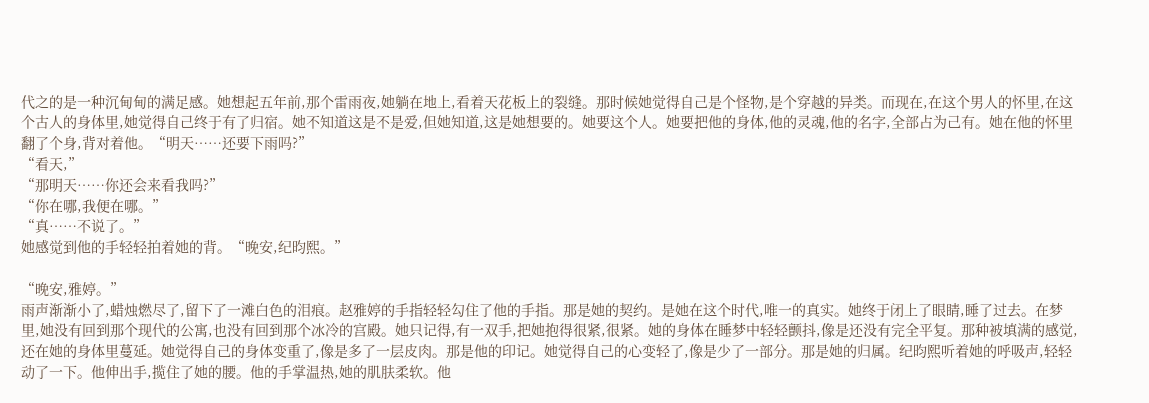代之的是一种沉甸甸的满足感。她想起五年前,那个雷雨夜,她躺在地上,看着天花板上的裂缝。那时候她觉得自己是个怪物,是个穿越的异类。而现在,在这个男人的怀里,在这个古人的身体里,她觉得自己终于有了归宿。她不知道这是不是爱,但她知道,这是她想要的。她要这个人。她要把他的身体,他的灵魂,他的名字,全部占为己有。她在他的怀里翻了个身,背对着他。“明天……还要下雨吗?”
“看天,”
“那明天……你还会来看我吗?”
“你在哪,我便在哪。”
“真……不说了。”
她感觉到他的手轻轻拍着她的背。“晚安,纪昀熙。”

“晚安,雅婷。”
雨声渐渐小了,蜡烛燃尽了,留下了一滩白色的泪痕。赵雅婷的手指轻轻勾住了他的手指。那是她的契约。是她在这个时代,唯一的真实。她终于闭上了眼睛,睡了过去。在梦里,她没有回到那个现代的公寓,也没有回到那个冰冷的宫殿。她只记得,有一双手,把她抱得很紧,很紧。她的身体在睡梦中轻轻颤抖,像是还没有完全平复。那种被填满的感觉,还在她的身体里蔓延。她觉得自己的身体变重了,像是多了一层皮肉。那是他的印记。她觉得自己的心变轻了,像是少了一部分。那是她的归属。纪昀熙听着她的呼吸声,轻轻动了一下。他伸出手,揽住了她的腰。他的手掌温热,她的肌肤柔软。他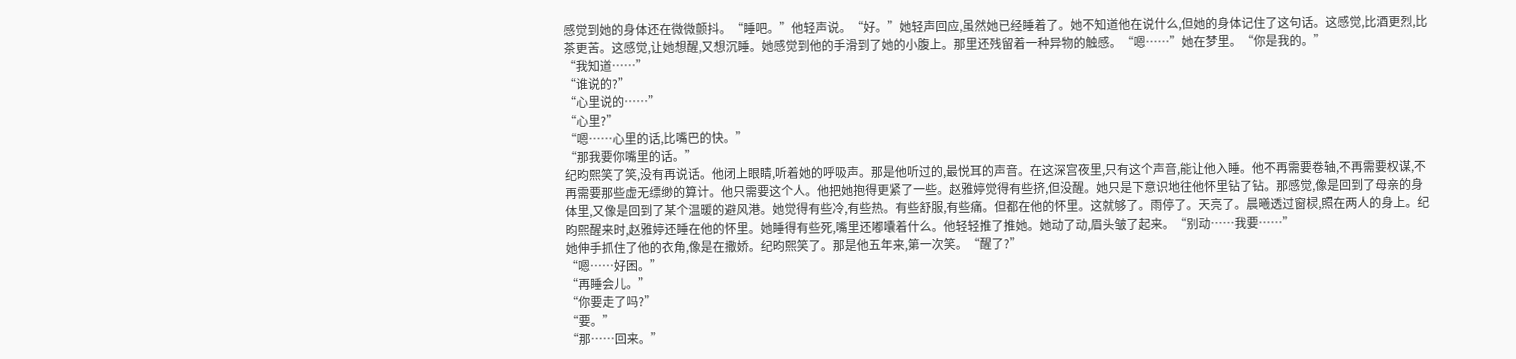感觉到她的身体还在微微颤抖。“睡吧。”他轻声说。“好。”她轻声回应,虽然她已经睡着了。她不知道他在说什么,但她的身体记住了这句话。这感觉,比酒更烈,比茶更苦。这感觉,让她想醒,又想沉睡。她感觉到他的手滑到了她的小腹上。那里还残留着一种异物的触感。“嗯……”她在梦里。“你是我的。”
“我知道……”
“谁说的?”
“心里说的……”
“心里?”
“嗯……心里的话,比嘴巴的快。”
“那我要你嘴里的话。”
纪昀熙笑了笑,没有再说话。他闭上眼睛,听着她的呼吸声。那是他听过的,最悦耳的声音。在这深宫夜里,只有这个声音,能让他入睡。他不再需要卷轴,不再需要权谋,不再需要那些虚无缥缈的算计。他只需要这个人。他把她抱得更紧了一些。赵雅婷觉得有些挤,但没醒。她只是下意识地往他怀里钻了钻。那感觉,像是回到了母亲的身体里,又像是回到了某个温暖的避风港。她觉得有些冷,有些热。有些舒服,有些痛。但都在他的怀里。这就够了。雨停了。天亮了。晨曦透过窗棂,照在两人的身上。纪昀熙醒来时,赵雅婷还睡在他的怀里。她睡得有些死,嘴里还嘟囔着什么。他轻轻推了推她。她动了动,眉头皱了起来。“别动……我要……”
她伸手抓住了他的衣角,像是在撒娇。纪昀熙笑了。那是他五年来,第一次笑。“醒了?”
“嗯……好困。”
“再睡会儿。”
“你要走了吗?”
“要。”
“那……回来。”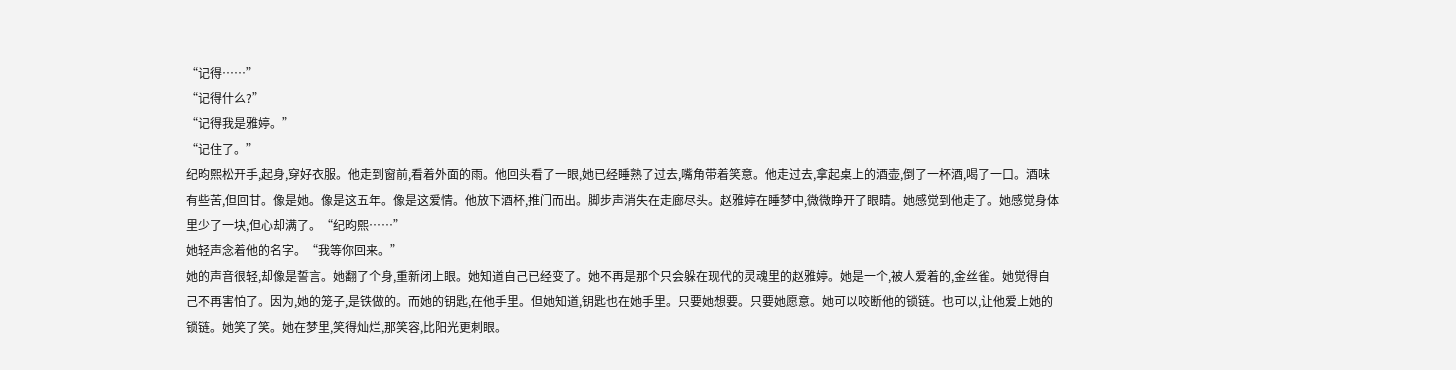“记得……”
“记得什么?”
“记得我是雅婷。”
“记住了。”
纪昀熙松开手,起身,穿好衣服。他走到窗前,看着外面的雨。他回头看了一眼,她已经睡熟了过去,嘴角带着笑意。他走过去,拿起桌上的酒壶,倒了一杯酒,喝了一口。酒味有些苦,但回甘。像是她。像是这五年。像是这爱情。他放下酒杯,推门而出。脚步声消失在走廊尽头。赵雅婷在睡梦中,微微睁开了眼睛。她感觉到他走了。她感觉身体里少了一块,但心却满了。“纪昀熙……”
她轻声念着他的名字。“我等你回来。”
她的声音很轻,却像是誓言。她翻了个身,重新闭上眼。她知道自己已经变了。她不再是那个只会躲在现代的灵魂里的赵雅婷。她是一个,被人爱着的,金丝雀。她觉得自己不再害怕了。因为,她的笼子,是铁做的。而她的钥匙,在他手里。但她知道,钥匙也在她手里。只要她想要。只要她愿意。她可以咬断他的锁链。也可以,让他爱上她的锁链。她笑了笑。她在梦里,笑得灿烂,那笑容,比阳光更刺眼。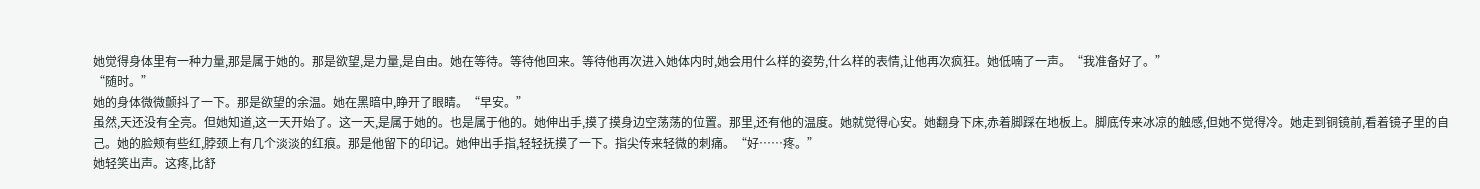她觉得身体里有一种力量,那是属于她的。那是欲望,是力量,是自由。她在等待。等待他回来。等待他再次进入她体内时,她会用什么样的姿势,什么样的表情,让他再次疯狂。她低喃了一声。“我准备好了。”
“随时。”
她的身体微微颤抖了一下。那是欲望的余温。她在黑暗中,睁开了眼睛。“早安。”
虽然,天还没有全亮。但她知道,这一天开始了。这一天,是属于她的。也是属于他的。她伸出手,摸了摸身边空荡荡的位置。那里,还有他的温度。她就觉得心安。她翻身下床,赤着脚踩在地板上。脚底传来冰凉的触感,但她不觉得冷。她走到铜镜前,看着镜子里的自己。她的脸颊有些红,脖颈上有几个淡淡的红痕。那是他留下的印记。她伸出手指,轻轻抚摸了一下。指尖传来轻微的刺痛。“好……疼。”
她轻笑出声。这疼,比舒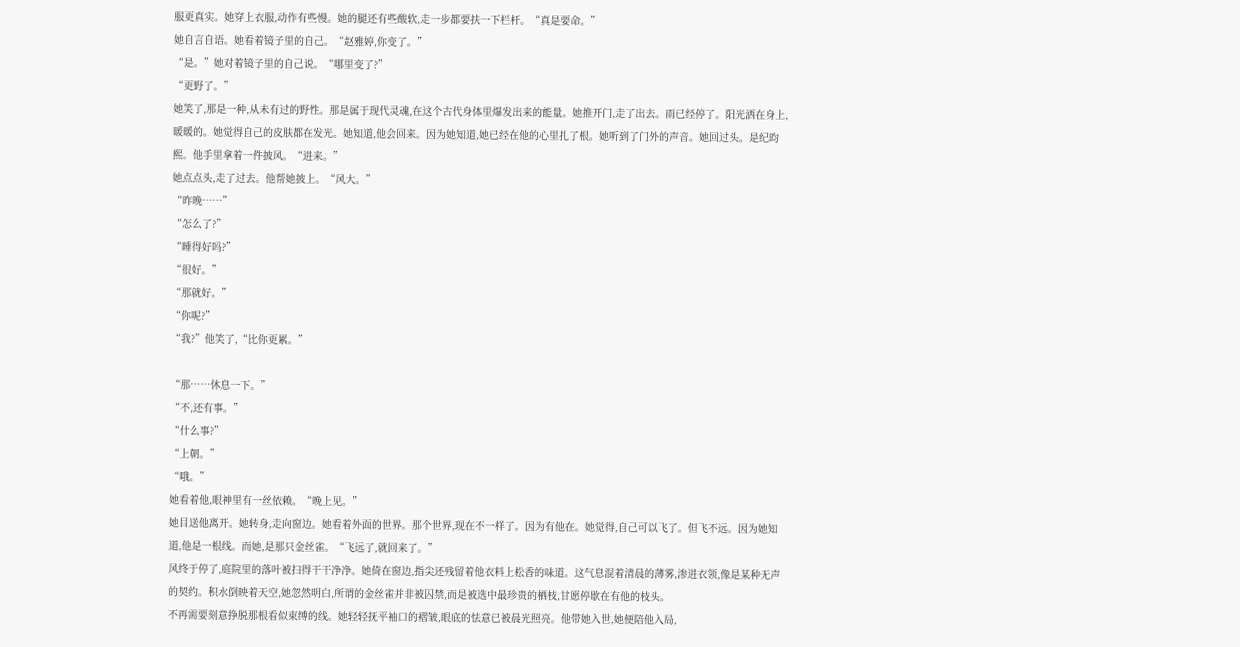服更真实。她穿上衣服,动作有些慢。她的腿还有些酸软,走一步都要扶一下栏杆。“真是要命。”
她自言自语。她看着镜子里的自己。“赵雅婷,你变了。”
“是。”她对着镜子里的自己说。“哪里变了?”
“更野了。”
她笑了,那是一种,从未有过的野性。那是属于现代灵魂,在这个古代身体里爆发出来的能量。她推开门,走了出去。雨已经停了。阳光洒在身上,暖暖的。她觉得自己的皮肤都在发光。她知道,他会回来。因为她知道,她已经在他的心里扎了根。她听到了门外的声音。她回过头。是纪昀熙。他手里拿着一件披风。“进来。”
她点点头,走了过去。他帮她披上。“风大。”
“昨晚……”
“怎么了?”
“睡得好吗?”
“很好。”
“那就好。”
“你呢?”
“我?”他笑了,“比你更累。”

“那……休息一下。”
“不,还有事。”
“什么事?”
“上朝。”
“哦。”
她看着他,眼神里有一丝依赖。“晚上见。”
她目送他离开。她转身,走向窗边。她看着外面的世界。那个世界,现在不一样了。因为有他在。她觉得,自己可以飞了。但飞不远。因为她知道,他是一根线。而她,是那只金丝雀。“飞远了,就回来了。”
风终于停了,庭院里的落叶被扫得干干净净。她倚在窗边,指尖还残留着他衣料上松香的味道。这气息混着清晨的薄雾,渗进衣领,像是某种无声的契约。积水倒映着天空,她忽然明白,所谓的金丝雀并非被囚禁,而是被选中最珍贵的栖枝,甘愿停歇在有他的枝头。
不再需要刻意挣脱那根看似束缚的线。她轻轻抚平袖口的褶皱,眼底的怯意已被晨光照亮。他带她入世,她便陪他入局,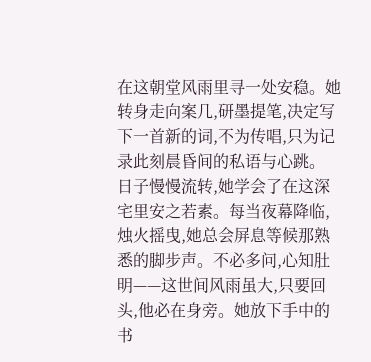在这朝堂风雨里寻一处安稳。她转身走向案几,研墨提笔,决定写下一首新的词,不为传唱,只为记录此刻晨昏间的私语与心跳。
日子慢慢流转,她学会了在这深宅里安之若素。每当夜幕降临,烛火摇曳,她总会屏息等候那熟悉的脚步声。不必多问,心知肚明——这世间风雨虽大,只要回头,他必在身旁。她放下手中的书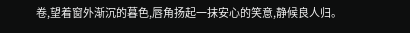卷,望着窗外渐沉的暮色,唇角扬起一抹安心的笑意,静候良人归。